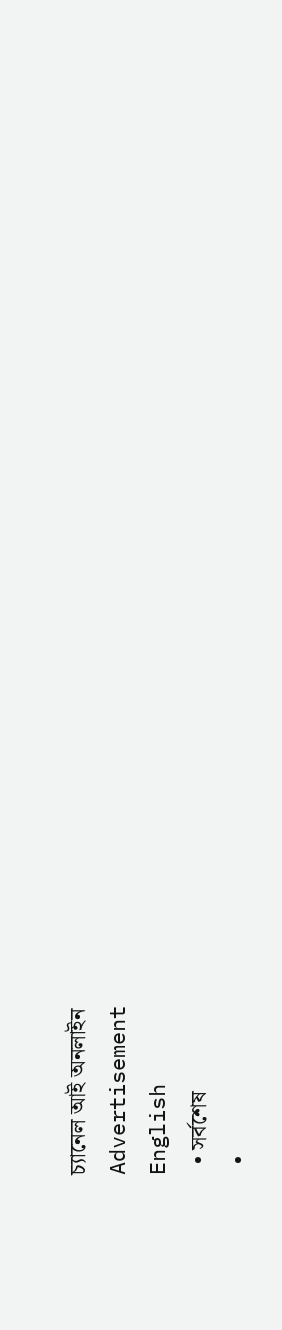চ্যানেল আই অনলাইন
Advertisement
English
  • সর্বশেষ
  •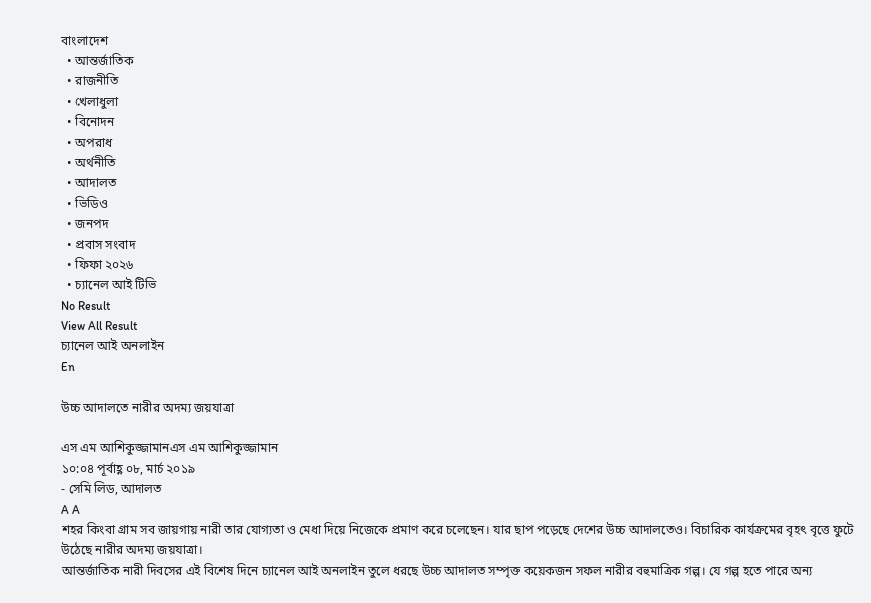বাংলাদেশ
  • আন্তর্জাতিক
  • রাজনীতি
  • খেলাধুলা
  • বিনোদন
  • অপরাধ
  • অর্থনীতি
  • আদালত
  • ভিডিও
  • জনপদ
  • প্রবাস সংবাদ
  • ফিফা ২০২৬
  • চ্যানেল আই টিভি
No Result
View All Result
চ্যানেল আই অনলাইন
En

উচ্চ আদালতে নারীর অদম্য জয়যাত্রা

এস এম আশিকুজ্জামানএস এম আশিকুজ্জামান
১০:০৪ পূর্বাহ্ণ ০৮, মার্চ ২০১৯
- সেমি লিড, আদালত
A A
শহর কিংবা গ্রাম সব জায়গায় নারী তার যোগ্যতা ও মেধা দিয়ে নিজেকে প্রমাণ করে চলেছেন। যার ছাপ পড়েছে দেশের উচ্চ আদালতেও। বিচারিক কার্যক্রমের বৃহৎ বৃত্তে ফুটে উঠেছে নারীর অদম্য জয়যাত্রা।
আন্তর্জাতিক নারী দিবসের এই বিশেষ দিনে চ্যানেল আই অনলাইন তুলে ধরছে উচ্চ আদালত সম্পৃক্ত কয়েকজন সফল নারীর বহুমাত্রিক গল্প। যে গল্প হতে পারে অন্য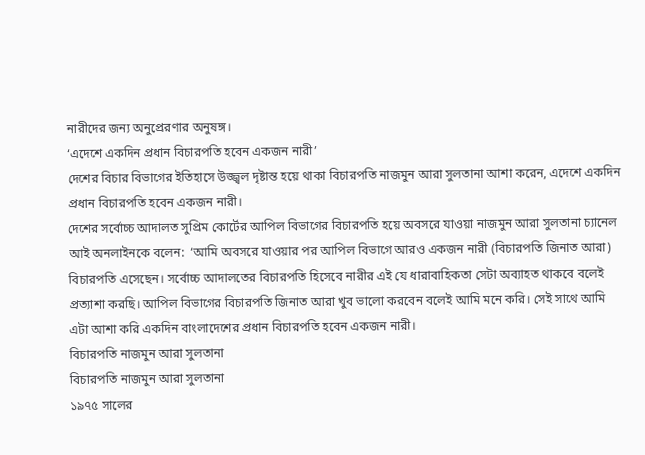নারীদের জন্য অনুপ্রেরণার অনুষঙ্গ।
‘এদেশে একদিন প্রধান বিচারপতি হবেন একজন নারী’
দেশের বিচার বিভাগের ইতিহাসে উজ্জ্বল দৃষ্টান্ত হয়ে থাকা বিচারপতি নাজমুন আরা সুলতানা আশা করেন, এদেশে একদিন প্রধান বিচারপতি হবেন একজন নারী।
দেশের সর্বোচ্চ আদালত সুপ্রিম কোর্টের আপিল বিভাগের বিচারপতি হয়ে অবসরে যাওয়া নাজমুন আরা সুলতানা চ্যানেল আই অনলাইনকে বলেন:  ‘আমি অবসরে যাওয়ার পর আপিল বিভাগে আরও একজন নারী (বিচারপতি জিনাত আরা) বিচারপতি এসেছেন। সর্বোচ্চ আদালতের বিচারপতি হিসেবে নারীর এই যে ধারাবাহিকতা সেটা অব্যাহত থাকবে বলেই প্রত্যাশা করছি। আপিল বিভাগের বিচারপতি জিনাত আরা খুব ভালো করবেন বলেই আমি মনে করি। সেই সাথে আমি এটা আশা করি একদিন বাংলাদেশের প্রধান বিচারপতি হবেন একজন নারী।
বিচারপতি নাজমুন আরা সুলতানা
বিচারপতি নাজমুন আরা সুলতানা
১৯৭৫ সালের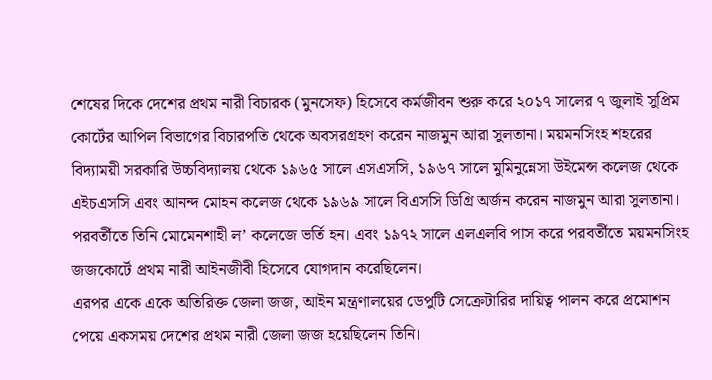শেষের দিকে দেশের প্রথম নারী বিচারক (মুনসেফ) হিসেবে কর্মজীবন শুরু করে ২০১৭ সালের ৭ জুলাই সুপ্রিম কোর্টের আপিল বিভাগের বিচারপতি থেকে অবসরগ্রহণ করেন নাজমুন আরা সুলতানা। ময়মনসিংহ শহরের বিদ্যাময়ী সরকারি উচ্চবিদ্যালয় থেকে ১৯৬৫ সালে এসএসসি, ১৯৬৭ সালে মুমিনুন্নেসা উইমেন্স কলেজ থেকে এইচএসসি এবং আনন্দ মোহন কলেজ থেকে ১৯৬৯ সালে বিএসসি ডিগ্রি অর্জন করেন নাজমুন আরা সুলতানা। পরবর্তীতে তিনি মোমেনশাহী ল’ কলেজে ভর্তি হন। এবং ১৯৭২ সালে এলএলবি পাস করে পরবর্তীতে ময়মনসিংহ জজকোর্টে প্রথম নারী আইনজীবী হিসেবে যোগদান করেছিলেন।
এরপর একে একে অতিরিক্ত জেলা জজ, আইন মন্ত্রণালয়ের ডেপুটি সেক্রেটারির দায়িত্ব পালন করে প্রমোশন পেয়ে একসময় দেশের প্রথম নারী জেলা জজ হয়েছিলেন তিনি।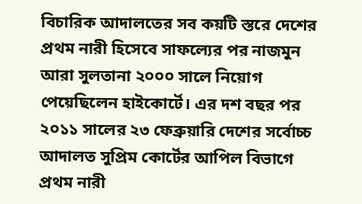বিচারিক আদালতের সব কয়টি স্তরে দেশের প্রথম নারী হিসেবে সাফল্যের পর নাজমুন আরা সুলতানা ২০০০ সালে নিয়োগ পেয়েছিলেন হাইকোর্টে। এর দশ বছর পর ২০১১ সালের ২৩ ফেব্রুয়ারি দেশের সর্বোচ্চ আদালত সুপ্রিম কোর্টের আপিল বিভাগে প্রথম নারী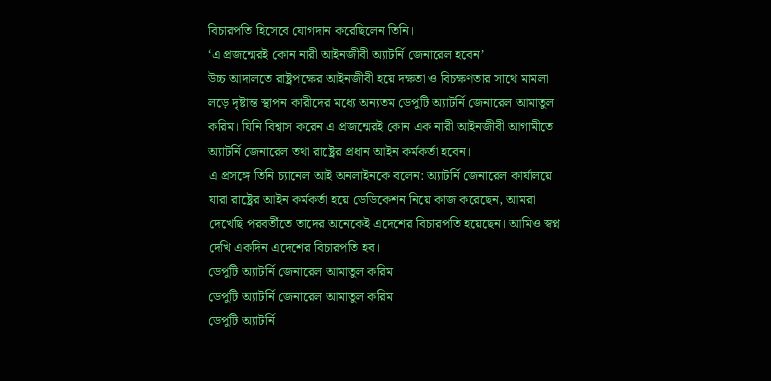বিচারপতি হিসেবে যোগদান করেছিলেন তিনি।
‘এ প্রজন্মেরই কোন নারী আইনজীবী অ্যাটর্নি জেনারেল হবেন’
উচ্চ আদালতে রাষ্ট্রপক্ষের আইনজীবী হয়ে দক্ষতা ও বিচক্ষণতার সাথে মামলা লড়ে দৃষ্টান্ত স্থাপন কারীদের মধ্যে অন্যতম ডেপুটি অ্যাটর্নি জেনারেল আমাতুল করিম। যিনি বিশ্বাস করেন এ প্রজন্মেরই কোন এক নারী আইনজীবী আগামীতে অ্যাটর্নি জেনারেল তথা রাষ্ট্রের প্রধান আইন কর্মকর্তা হবেন।
এ প্রসঙ্গে তিনি চ্যানেল আই অনলাইনকে বলেন: অ্যাটর্নি জেনারেল কার্যালয়ে যারা রাষ্ট্রের আইন কর্মকর্তা হয়ে ডেডিকেশন নিয়ে কাজ করেছেন, আমরা দেখেছি পরবর্তীতে তাদের অনেকেই এদেশের বিচারপতি হয়েছেন। আমিও স্বপ্ন দেখি একদিন এদেশের বিচারপতি হব।
ডেপুটি অ্যাটর্নি জেনারেল আমাতুল করিম
ডেপুটি অ্যাটর্নি জেনারেল আমাতুল করিম
ডেপুটি অ্যাটর্নি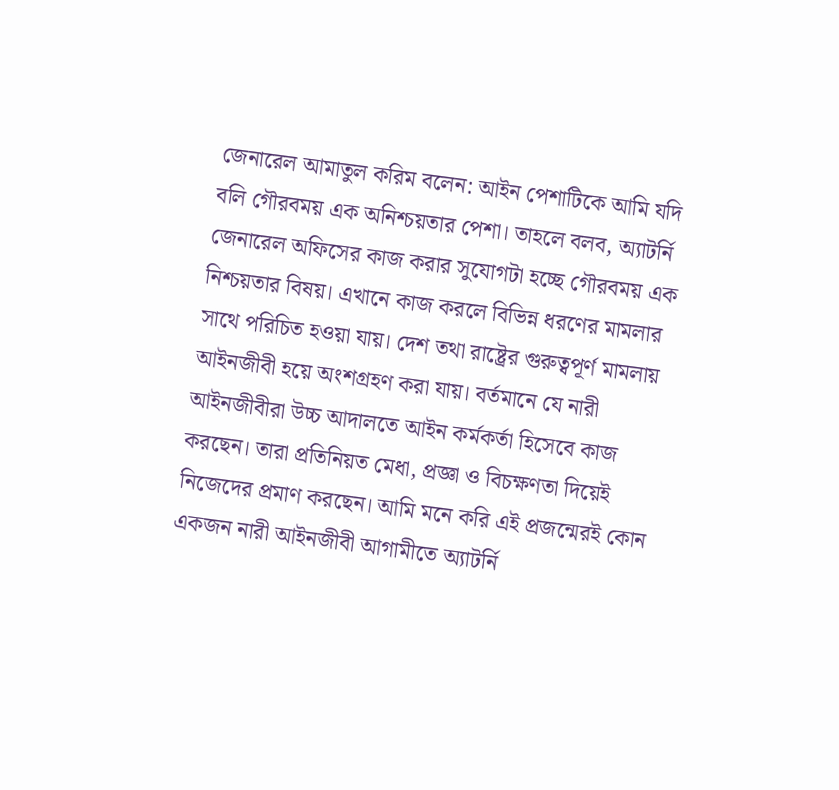জেনারেল আমাতুল করিম বলেন: আইন পেশাটিকে আমি যদি বলি গৌরবময় এক অনিশ্চয়তার পেশা। তাহলে বলব, অ্যাটর্নি জেনারেল অফিসের কাজ করার সুযোগটা হচ্ছে গৌরবময় এক নিশ্চয়তার বিষয়। এখানে কাজ করলে বিভিন্ন ধরণের মামলার সাথে পরিচিত হওয়া যায়। দেশ তথা রাষ্ট্রের গুরুত্বপূর্ণ মামলায় আইনজীবী হয়ে অংশগ্রহণ করা যায়। বর্তমানে যে নারী আইনজীবীরা উচ্চ আদালতে আইন কর্মকর্তা হিসেবে কাজ করছেন। তারা প্রতিনিয়ত মেধা, প্রজ্ঞা ও বিচক্ষণতা দিয়েই নিজেদের প্রমাণ করছেন। আমি মনে করি এই প্রজন্মেরই কোন একজন নারী আইনজীবী আগামীতে অ্যাটর্নি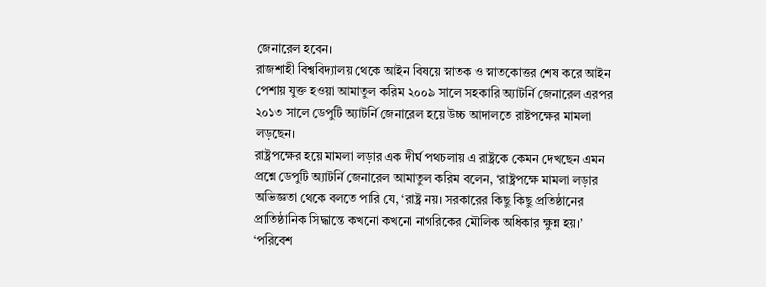জেনারেল হবেন।
রাজশাহী বিশ্ববিদ্যালয় থেকে আইন বিষয়ে স্নাতক ও স্নাতকোত্তর শেষ করে আইন পেশায় যুক্ত হওয়া আমাতুল করিম ২০০৯ সালে সহকারি অ্যাটর্নি জেনারেল এরপর ২০১৩ সালে ডেপুটি অ্যাটর্নি জেনারেল হয়ে উচ্চ আদালতে রাষ্টপক্ষের মামলা লড়ছেন।
রাষ্ট্রপক্ষের হয়ে মামলা লড়ার এক দীর্ঘ পথচলায় এ রাষ্ট্রকে কেমন দেখছেন এমন প্রশ্নে ডেপুটি অ্যাটর্নি জেনারেল আমাতুল করিম বলেন, ‘রাষ্ট্রপক্ষে মামলা লড়ার অভিজ্ঞতা থেকে বলতে পারি যে, ‘রাষ্ট্র নয়। সরকারের কিছু কিছু প্রতিষ্ঠানের প্রাতিষ্ঠানিক সিদ্ধান্তে কখনো কখনো নাগরিকের মৌলিক অধিকার ক্ষুন্ন হয়।’
‘পরিবেশ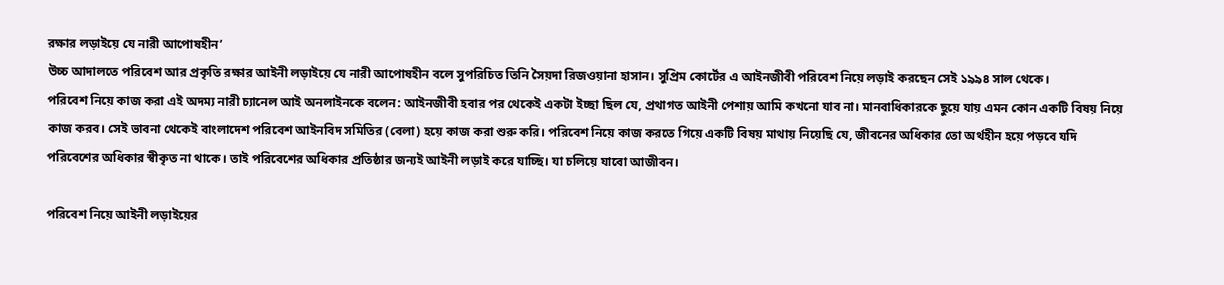রক্ষার লড়াইয়ে যে নারী আপোষহীন’
উচ্চ আদালতে পরিবেশ আর প্রকৃতি রক্ষার আইনী লড়াইয়ে যে নারী আপোষহীন বলে সুপরিচিত তিনি সৈয়দা রিজওয়ানা হাসান। সুপ্রিম কোর্টের এ আইনজীবী পরিবেশ নিয়ে লড়াই করছেন সেই ১৯৯৪ সাল থেকে।
পরিবেশ নিয়ে কাজ করা এই অদম্য নারী চ্যানেল আই অনলাইনকে বলেন: আইনজীবী হবার পর থেকেই একটা ইচ্ছা ছিল যে, প্রথাগত আইনী পেশায় আমি কখনো যাব না। মানবাধিকারকে ছুয়ে যায় এমন কোন একটি বিষয় নিয়ে কাজ করব। সেই ভাবনা থেকেই বাংলাদেশ পরিবেশ আইনবিদ সমিতির (বেলা) হয়ে কাজ করা শুরু করি। পরিবেশ নিয়ে কাজ করতে গিয়ে একটি বিষয় মাথায় নিয়েছি যে, জীবনের অধিকার তো অর্থহীন হয়ে পড়বে যদি পরিবেশের অধিকার স্বীকৃত না থাকে। তাই পরিবেশের অধিকার প্রতিষ্ঠার জন্যই আইনী লড়াই করে যাচ্ছি। যা চলিয়ে যাবো আজীবন।

পরিবেশ নিয়ে আইনী লড়াইয়ের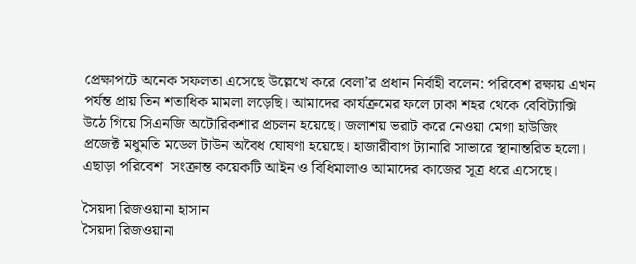প্রেক্ষাপটে অনেক সফলতা এসেছে উল্লেখে করে বেলা’র প্রধান নির্বাহী বলেন: পরিবেশ রক্ষায় এখন পর্যন্ত প্রায় তিন শতাধিক মামলা লড়েছি। আমাদের কার্যক্রমের ফলে ঢাকা শহর থেকে বেবিট্যাক্সি উঠে গিয়ে সিএনজি অটোরিকশার প্রচলন হয়েছে। জলাশয় ভরাট করে নেওয়া মেগা হাউজিং প্রজেক্ট মধুমতি মডেল টাউন অবৈধ ঘোষণা হয়েছে। হাজারীবাগ ট্যানারি সাভারে স্থানান্তরিত হলো। এছাড়া পরিবেশ  সংক্রান্ত কয়েকটি আইন ও বিধিমালাও আমাদের কাজের সূত্র ধরে এসেছে।

সৈয়দা রিজওয়ানা হাসান
সৈয়দা রিজওয়ানা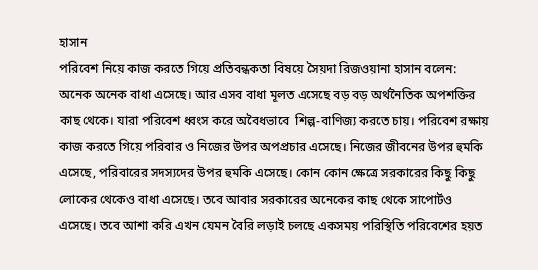হাসান
পরিবেশ নিয়ে কাজ করতে গিয়ে প্রতিবন্ধকতা বিষয়ে সৈয়দা রিজওয়ানা হাসান বলেন: অনেক অনেক বাধা এসেছে। আর এসব বাধা মূলত এসেছে বড় বড় অর্থনৈতিক অপশক্তির কাছ থেকে। যারা পরিবেশ ধ্বংস করে অবৈধভাবে  শিল্প-বাণিজ্য করতে চায়। পরিবেশ রক্ষায় কাজ করতে গিয়ে পরিবার ও নিজের উপর অপপ্রচার এসেছে। নিজের জীবনের উপর হুমকি এসেছে, পরিবারের সদস্যদের উপর হুমকি এসেছে। কোন কোন ক্ষেত্রে সরকারের কিছু কিছু লোকের থেকেও বাধা এসেছে। তবে আবার সরকারের অনেকের কাছ থেকে সাপোর্টও এসেছে। তবে আশা করি এখন যেমন বৈরি লড়াই চলছে একসময় পরিস্থিতি পরিবেশের হয়ত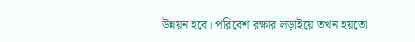উন্নয়ন হবে। পরিবেশ রক্ষার লড়াইয়ে তখন হয়তো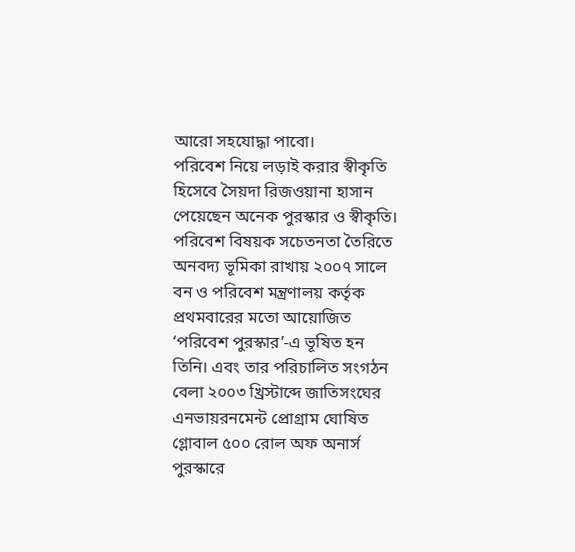আরো সহযোদ্ধা পাবো।
পরিবেশ নিয়ে লড়াই করার স্বীকৃতি হিসেবে সৈয়দা রিজওয়ানা হাসান পেয়েছেন অনেক পুরস্কার ও স্বীকৃতি। পরিবেশ বিষয়ক সচেতনতা তৈরিতে অনবদ্য ভূমিকা রাখায় ২০০৭ সালে বন ও পরিবেশ মন্ত্রণালয় কর্তৃক প্রথমবারের মতো আয়োজিত ‘পরিবেশ পুরস্কার’-এ ভূষিত হন তিনি। এবং তার পরিচালিত সংগঠন বেলা ২০০৩ খ্রিস্টাব্দে জাতিসংঘের এনভায়রনমেন্ট প্রোগ্রাম ঘোষিত গ্লোবাল ৫০০ রোল অফ অনার্স পুরস্কারে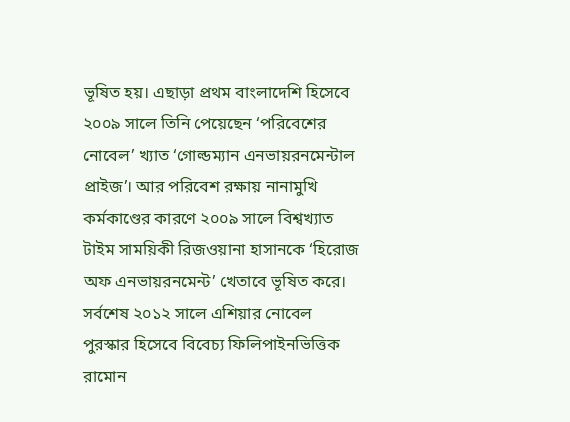ভূষিত হয়। এছাড়া প্রথম বাংলাদেশি হিসেবে ২০০৯ সালে তিনি পেয়েছেন ‘পরিবেশের নোবেল’ খ্যাত ‘গোল্ডম্যান এনভায়রনমেন্টাল প্রাইজ’। আর পরিবেশ রক্ষায় নানামুখি কর্মকাণ্ডের কারণে ২০০৯ সালে বিশ্বখ্যাত টাইম সাময়িকী রিজওয়ানা হাসানকে ‘হিরোজ অফ এনভায়রনমেন্ট’ খেতাবে ভূষিত করে। সর্বশেষ ২০১২ সালে এশিয়ার নোবেল পুরস্কার হিসেবে বিবেচ্য ফিলিপাইনভিত্তিক রামোন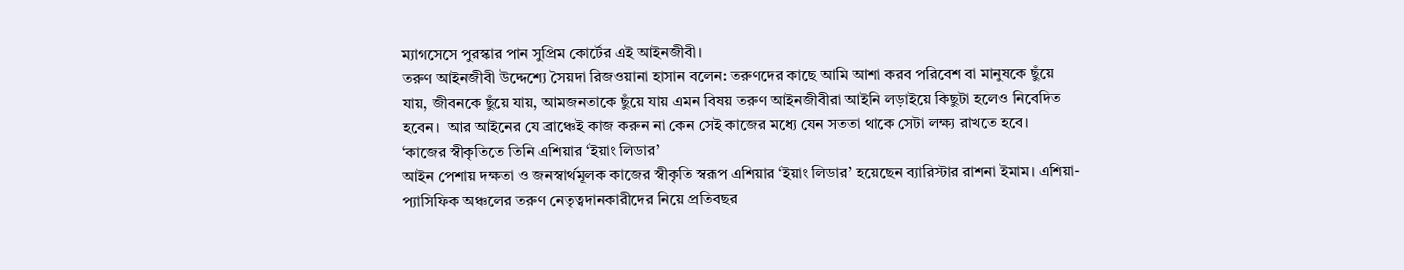ম্যাগসেসে পুরস্কার পান সুপ্রিম কোর্টের এই আইনজীবী।
তরুণ আইনজীবী উদ্দেশ্যে সৈয়দা রিজওয়ানা হাসান বলেন: তরুণদের কাছে আমি আশা করব পরিবেশ বা মানুষকে ছুঁয়ে যায়, জীবনকে ছুঁয়ে যায়, আমজনতাকে ছুঁয়ে যায় এমন বিষয় তরুণ আইনজীবীরা আইনি লড়াইয়ে কিছুটা হলেও নিবেদিত হবেন।  আর আইনের যে ব্রাঞ্চেই কাজ করুন না কেন সেই কাজের মধ্যে যেন সততা থাকে সেটা লক্ষ্য রাখতে হবে।
‘কাজের স্বীকৃতিতে তিনি এশিয়ার ‘ইয়াং লিডার’
আইন পেশায় দক্ষতা ও জনস্বার্থমূলক কাজের স্বীকৃতি স্বরূপ এশিয়ার ‘ইয়াং লিডার’ হয়েছেন ব্যারিস্টার রাশনা ইমাম। এশিয়া-প্যাসিফিক অঞ্চলের তরুণ নেতৃত্বদানকারীদের নিয়ে প্রতিবছর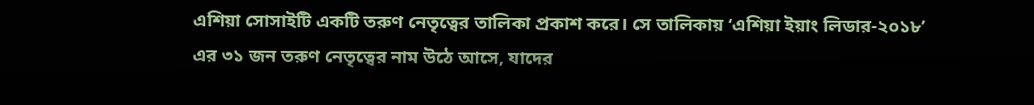এশিয়া সোসাইটি একটি তরুণ নেতৃত্বের তালিকা প্রকাশ করে। সে তালিকায় ‘এশিয়া ইয়াং লিডার-২০১৮’ এর ৩১ জন তরুণ নেতৃত্বের নাম উঠে আসে, যাদের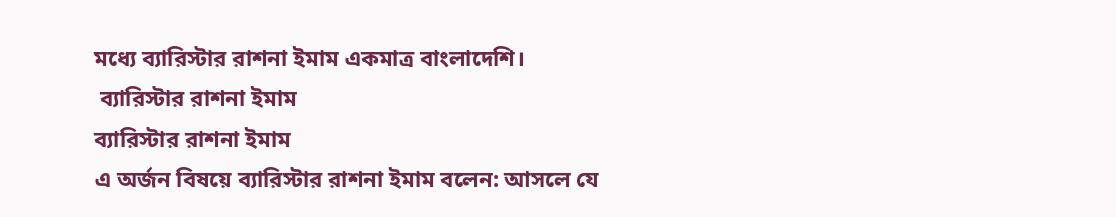মধ্যে ব্যারিস্টার রাশনা ইমাম একমাত্র বাংলাদেশি।
 ব্যারিস্টার রাশনা ইমাম
ব্যারিস্টার রাশনা ইমাম
এ অর্জন বিষয়ে ব্যারিস্টার রাশনা ইমাম বলেন: আসলে যে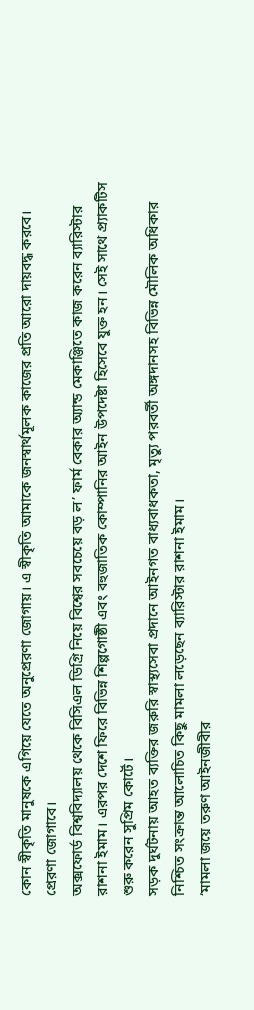কোন স্বীকৃতি মানুষকে এগিয়ে যেতে অনুপ্রেরণা জোগায়। এ স্বীকৃতি আমাকে জনস্বার্থমূলক কাজের প্রতি আরো দায়বদ্ধ করবে। প্রেরণা জোগাবে।
অক্সফোর্ড বিশ্ববিদ্যালয় থেকে বিসিএল ডিগ্রি নিয়ে বিশ্বের সবচেয়ে বড় ল’ ফার্ম বেকার অ্যান্ড মেকাঞ্জিতে কাজ করেন ব্যারিস্টার রাশনা ইমাম। এরপর দেশে ফিরে বিভিন্ন শিল্পগোষ্ঠী এবং বহুজাতিক কোম্পানির আইন উপদেষ্টা হিসেবে যুক্ত হন। সেই সাথে প্র্যাকটিস শুরু করেন সুপ্রিম কোর্টে।
সড়ক দুর্ঘটনায় আহত ব্যক্তির জরুরি স্বাস্থ্যসেবা প্রদানে আইনগত বাধ্যবাধকতা, মৃত্যু পরবর্তী অঙ্গদানসহ বিভিন্ন মৌলিক অধিকার নিশ্চিত সংক্রান্ত আলোচিত কিছু মামলা লড়েছেন ব্যারিস্টার রাশনা ইমাম।
‘মামলা জয়ে তরুণ আইনজীবীর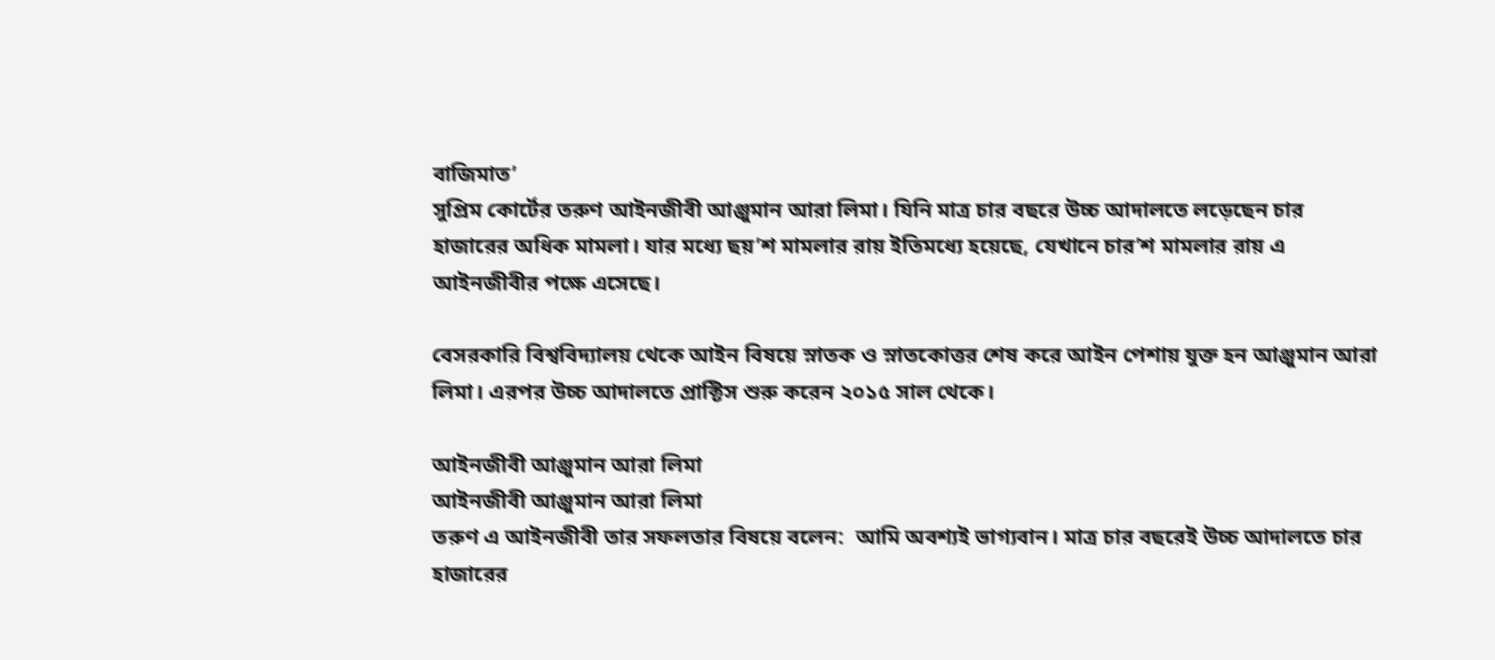বাজিমাত’
সুপ্রিম কোর্টের তরুণ আইনজীবী আঞ্জুমান আরা লিমা। যিনি মাত্র চার বছরে উচ্চ আদালতে লড়েছেন চার হাজারের অধিক মামলা। যার মধ্যে ছয়’শ মামলার রায় ইতিমধ্যে হয়েছে, যেখানে চার’শ মামলার রায় এ আইনজীবীর পক্ষে এসেছে।

বেসরকারি বিশ্ববিদ্যালয় থেকে আইন বিষয়ে স্নাতক ও স্নাতকোত্তর শেষ করে আইন পেশায় যুক্ত হন আঞ্জুমান আরা লিমা। এরপর উচ্চ আদালতে প্রাক্টিস শুরু করেন ২০১৫ সাল থেকে।

আইনজীবী আঞ্জুমান আরা লিমা
আইনজীবী আঞ্জুমান আরা লিমা
তরুণ এ আইনজীবী তার সফলতার বিষয়ে বলেন:  আমি অবশ্যই ভাগ্যবান। মাত্র চার বছরেই উচ্চ আদালতে চার হাজারের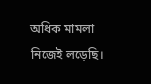অধিক মামলা নিজেই লড়েছি।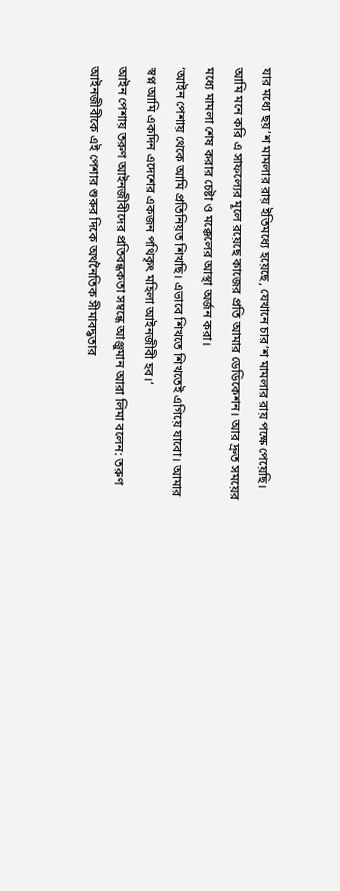যার মধ্যে ছয়’শ মামলার রায় ইতিমধ্যে হয়েছে, যেখানে চার’শ মামলার রায় পক্ষে পেয়েছি। আমি মনে করি এ সাফল্যের মূলে রয়েছে কাজের প্রতি আমার ডেডিকেশন। আর দ্রুত সময়ের মধ্যে মামলা শেষ করার চেষ্টা ও মক্কেলের আস্থা অর্জন করা।
‘আইন পেশায় থেকে আমি প্রতিনিয়ত শিখছি। এভাবে শিখতে শিখতেই এগিয়ে যাবো। আমার স্বপ্ন আমি একদিন এদেশের একজন পথিকৃৎ মহিলা আইনজীবী হব।’
আইন পেশায় তরুণ আইনজীবীদের প্রতিবন্ধকতা সম্বন্ধে আঞ্জুমান আরা লিমা বলেন: তরুণ আইনজীবীকে এই পেশার শুরুর দিকে অর্থনৈতিক সীমাবদ্ধতার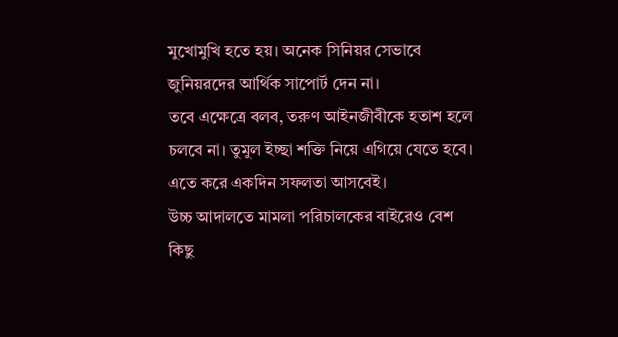মুখোমুখি হতে হয়। অনেক সিনিয়র সেভাবে জুনিয়রদের আর্থিক সাপোর্ট দেন না।
তবে এক্ষেত্রে বলব, তরুণ আইনজীবীকে হতাশ হলে চলবে না। তুমুল ইচ্ছা শক্তি নিয়ে এগিয়ে যেতে হবে। এতে করে একদিন সফলতা আসবেই।
উচ্চ আদালতে মামলা পরিচালকের বাইরেও বেশ কিছু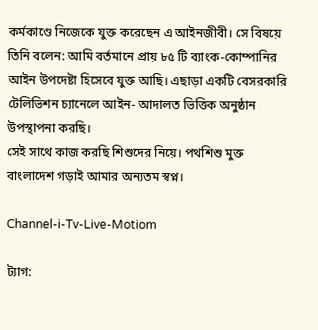কর্মকাণ্ডে নিজেকে যুক্ত করেছেন এ আইনজীবী। সে বিষয়ে তিনি বলেন: আমি বর্তমানে প্রায় ৮৫ টি ব্যাংক-কোম্পানির আইন উপদেষ্টা হিসেবে যুক্ত আছি। এছাড়া একটি বেসরকারি টেলিভিশন চ্যানেলে আইন- আদালত ভিত্তিক অনুষ্ঠান উপস্থাপনা করছি।
সেই সাথে কাজ করছি শিশুদের নিয়ে। পথশিশু মুক্ত বাংলাদেশ গড়াই আমার অন্যতম স্বপ্ন।

Channel-i-Tv-Live-Motiom

ট্যাগ: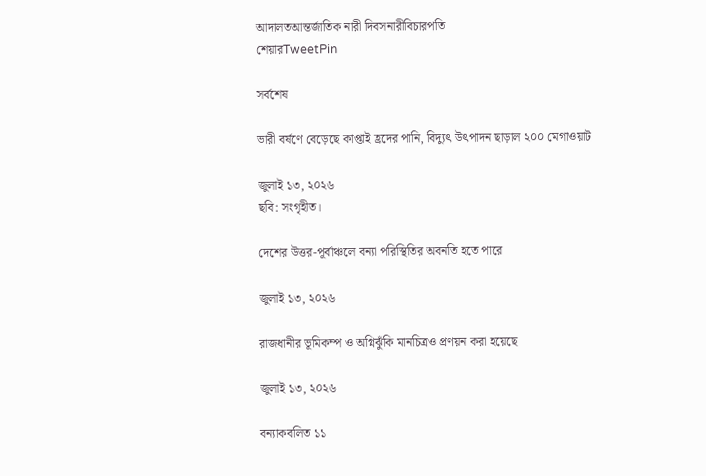আদালতআন্তর্জাতিক নারী দিবসনারীবিচারপতি
শেয়ারTweetPin

সর্বশেষ

ভারী বর্ষণে বেড়েছে কাপ্তাই হ্রদের পানি, বিদ্যুৎ উৎপাদন ছাড়াল ২০০ মেগাওয়াট

জুলাই ১৩, ২০২৬
ছবি: সংগৃহীত।

দেশের উত্তর-পূর্বাঞ্চলে বন্যা পরিস্থিতির অবনতি হতে পারে

জুলাই ১৩, ২০২৬

রাজধানীর ভূমিকম্প ও অগ্নিঝুঁকি মানচিত্রও প্রণয়ন করা হয়েছে

জুলাই ১৩, ২০২৬

বন্যাকবলিত ১১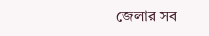জেলার সব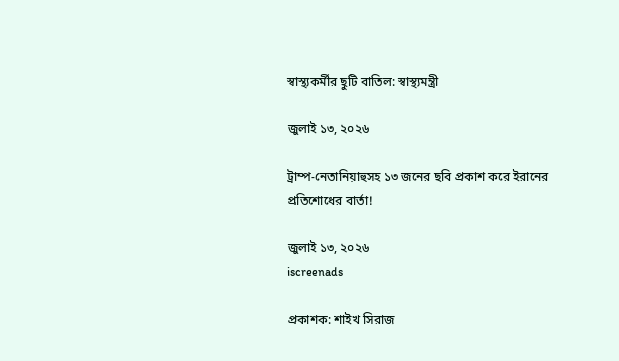স্বাস্থ্যকর্মীর ছুটি বাতিল: স্বাস্থ্যমন্ত্রী

জুলাই ১৩, ২০২৬

ট্রাম্প-নেতানিয়াহুসহ ১৩ জনের ছবি প্রকাশ করে ইরানের প্রতিশোধের বার্তা!

জুলাই ১৩, ২০২৬
iscreenads

প্রকাশক: শাইখ সিরাজ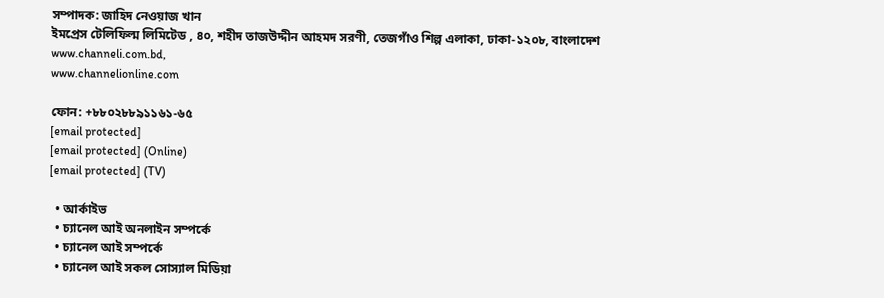সম্পাদক: জাহিদ নেওয়াজ খান
ইমপ্রেস টেলিফিল্ম লিমিটেড , ৪০, শহীদ তাজউদ্দীন আহমদ সরণী, তেজগাঁও শিল্প এলাকা, ঢাকা-১২০৮, বাংলাদেশ
www.channeli.com.bd,
www.channelionline.com

ফোন: +৮৮০২৮৮৯১১৬১-৬৫
[email protected]
[email protected] (Online)
[email protected] (TV)

  • আর্কাইভ
  • চ্যানেল আই অনলাইন সম্পর্কে
  • চ্যানেল আই সম্পর্কে
  • চ্যানেল আই সকল সোস্যাল মিডিয়া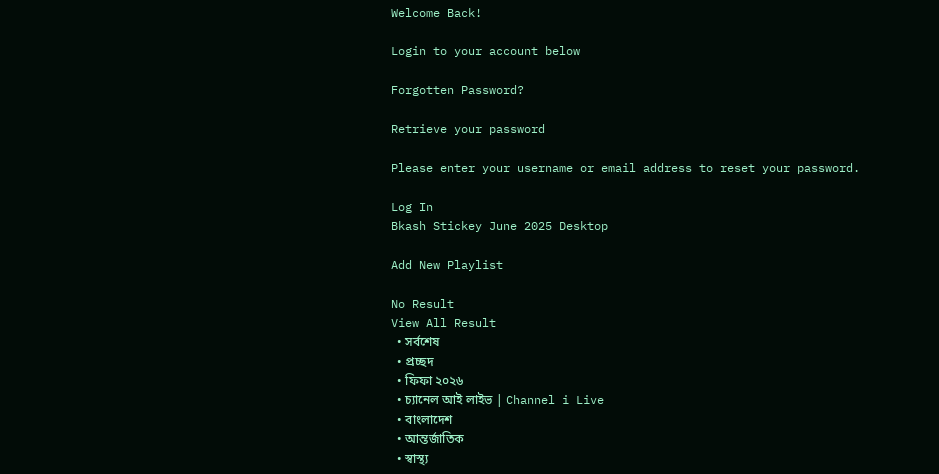Welcome Back!

Login to your account below

Forgotten Password?

Retrieve your password

Please enter your username or email address to reset your password.

Log In
Bkash Stickey June 2025 Desktop

Add New Playlist

No Result
View All Result
  • সর্বশেষ
  • প্রচ্ছদ
  • ফিফা ২০২৬
  • চ্যানেল আই লাইভ | Channel i Live
  • বাংলাদেশ
  • আন্তর্জাতিক
  • স্বাস্থ্য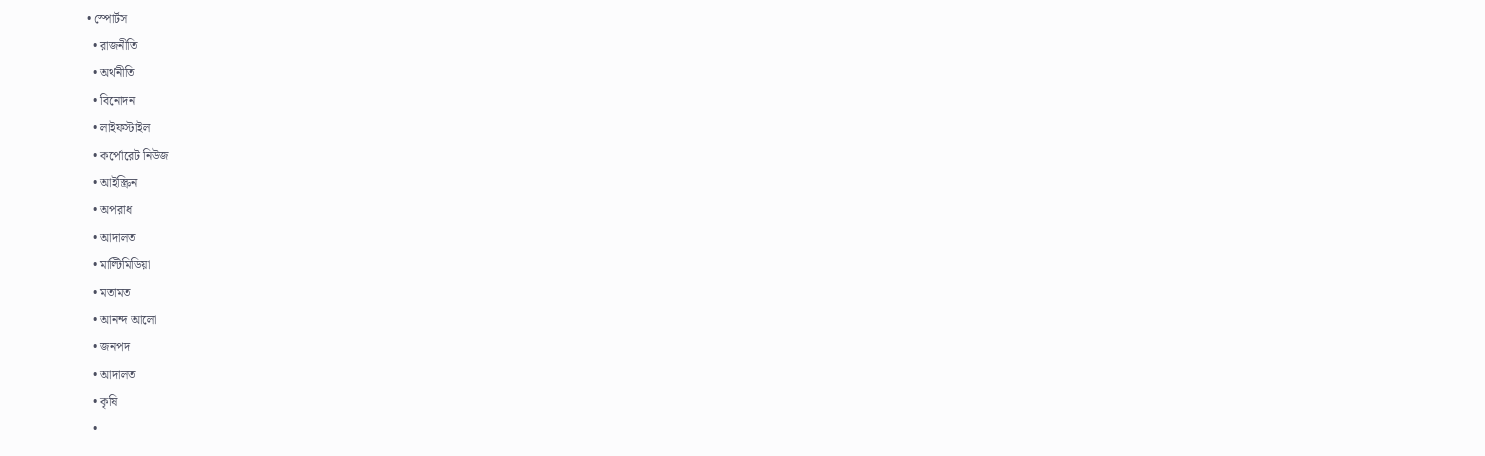• স্পোর্টস
  • রাজনীতি
  • অর্থনীতি
  • বিনোদন
  • লাইফস্টাইল
  • কর্পোরেট নিউজ
  • আইস্ক্রিন
  • অপরাধ
  • আদালত
  • মাল্টিমিডিয়া
  • মতামত
  • আনন্দ আলো
  • জনপদ
  • আদালত
  • কৃষি
  •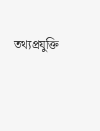তথ্যপ্রযুক্তি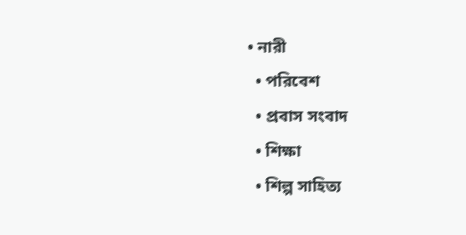• নারী
  • পরিবেশ
  • প্রবাস সংবাদ
  • শিক্ষা
  • শিল্প সাহিত্য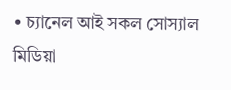• চ্যানেল আই সকল সোস্যাল মিডিয়া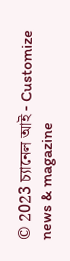© 2023 চ্যানেল আই - Customize news & magazine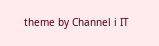theme by Channel i IT